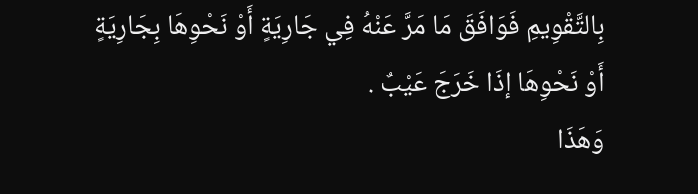بِالتَّقْوِيمِ فَوَافَقَ مَا مَرَّ عَنْهُ فِي جَارِيَةٍ أَوْ نَحْوِهَا بِجَارِيَةٍ أَوْ نَحْوِهَا إذَا خَرَجَ عَيْبٌ .
وَهَذَا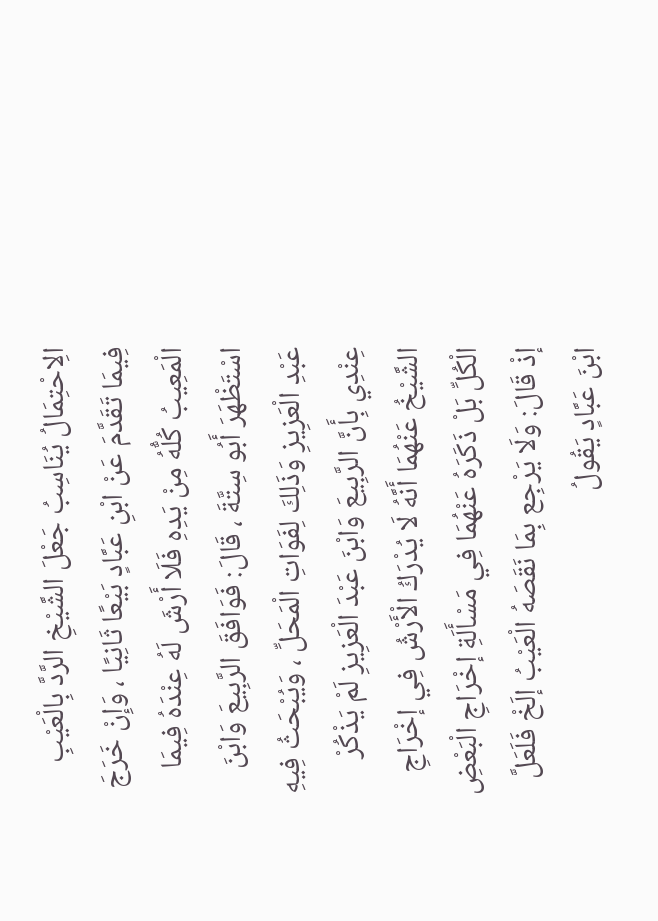الِاحْتِمَالُ يُنَاسِبُ جَعْلَ الشَّيْخِ الرَّدَّ بِالْعَيْبِ فِيمَا تَقَدَّمَ عَنْ ابْنِ عَبَّادٍ بَيْعًا ثَانِيًا ، وَإِنْ خَرَجَ الْمَعِيبُ كُلُّهُ مِنْ يَدِهِ فَلَا أَرْشَ لَهُ عِنْدَهُ فِيمَا اسْتَظْهَرَ أَبُو سِتَّةَ ، قَالَ: فَوَافَقَ الرَّبِيعَ وَابْنَ عَبْدِ الْعَزِيزِ وَذَلِكَ لِفَوَاتِ الْمَحَلِّ ، وَيُبْحَثُ فِيهِ عِنْدِي بِأَنَّ الرَّبِيعَ وَابْنَ عَبْدَ الْعَزِيزِ لَمْ يَذْكُرْ الشَّيْخُ عَنْهُمَا أَنَّهُ لَا يُدْرَكُ الْأَرْشُ فِي إخْرَاجِ الْكُلِّ بَلْ ذَكَرَهُ عَنْهُمَا فِي مَسْأَلَةِ إخْرَاجِ الْبَعْضِ إذْ قَالَ: وَلَا يَرْجِع بِمَا نَقَصَهُ الْعَيْبُ إلَخْ فَلَعَلَّ ابْنَ عَبَّادٍ يَقُولُ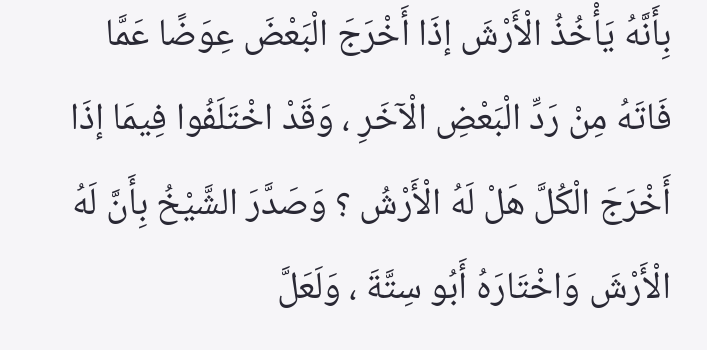بِأَنَّهُ يَأْخُذُ الْأَرْشَ إذَا أَخْرَجَ الْبَعْضَ عِوَضًا عَمَّا فَاتَهُ مِنْ رَدِّ الْبَعْضِ الْآخَرِ ، وَقَدْ اخْتَلَفُوا فِيمَا إذَا أَخْرَجَ الْكُلَّ هَلْ لَهُ الْأَرْشُ ؟ وَصَدَّرَ الشَّيْخُ بِأَنَّ لَهُ الْأَرْشَ وَاخْتَارَهُ أَبُو سِتَّةَ ، وَلَعَلَّ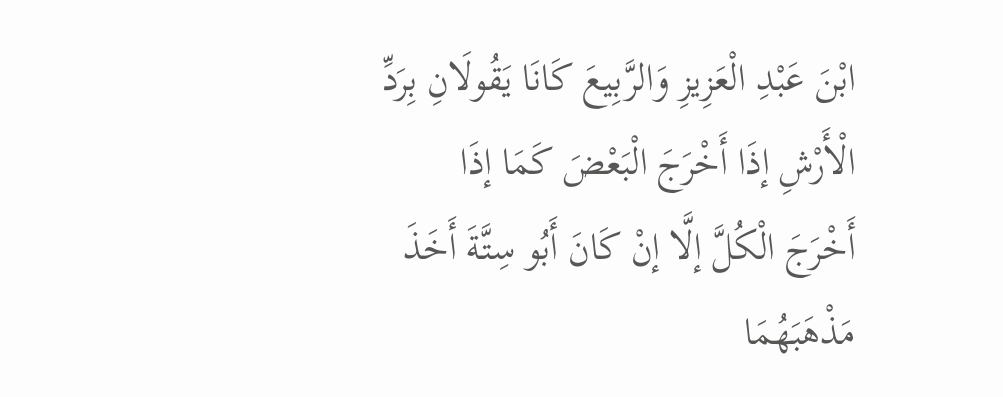ابْنَ عَبْدِ الْعَزِيزِ وَالرَّبِيعَ كَانَا يَقُولَانِ بِرَدِّ الْأَرْشِ إذَا أَخْرَجَ الْبَعْضَ كَمَا إذَا أَخْرَجَ الْكُلَّ إلَّا إنْ كَانَ أَبُو سِتَّةَ أَخَذَ مَذْهَبَهُمَا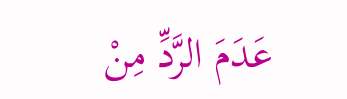عَدَمَ الرَّدِّ مِنْ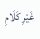غَيْرِ كَلَامِ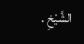الشَّيْخِ .